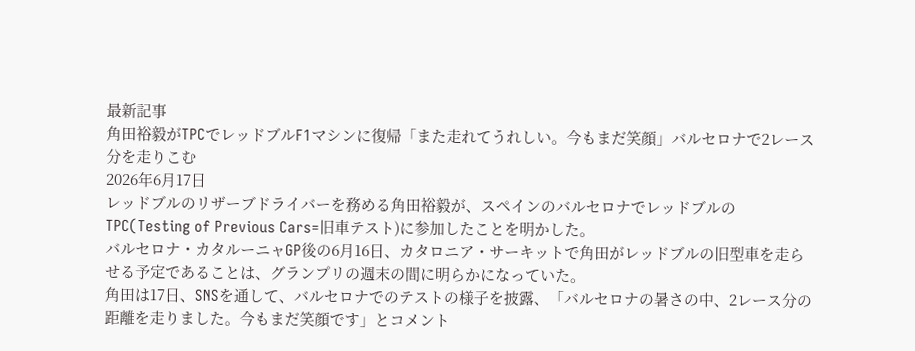最新記事
角田裕毅がTPCでレッドブルF1マシンに復帰「また走れてうれしい。今もまだ笑顔」バルセロナで2レース分を走りこむ
2026年6月17日
レッドブルのリザーブドライバーを務める角田裕毅が、スペインのバルセロナでレッドブルのTPC(Testing of Previous Cars=旧車テスト)に参加したことを明かした。
バルセロナ・カタルーニャGP後の6月16日、カタロニア・サーキットで角田がレッドブルの旧型車を走らせる予定であることは、グランプリの週末の間に明らかになっていた。
角田は17日、SNSを通して、バルセロナでのテストの様子を披露、「バルセロナの暑さの中、2レース分の距離を走りました。今もまだ笑顔です」とコメント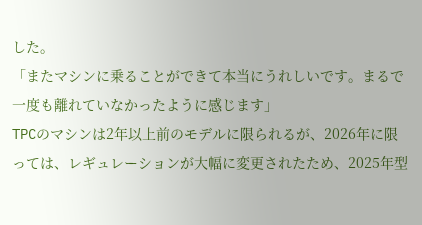した。
「またマシンに乗ることができて本当にうれしいです。まるで一度も離れていなかったように感じます」
TPCのマシンは2年以上前のモデルに限られるが、2026年に限っては、レギュレーションが大幅に変更されたため、2025年型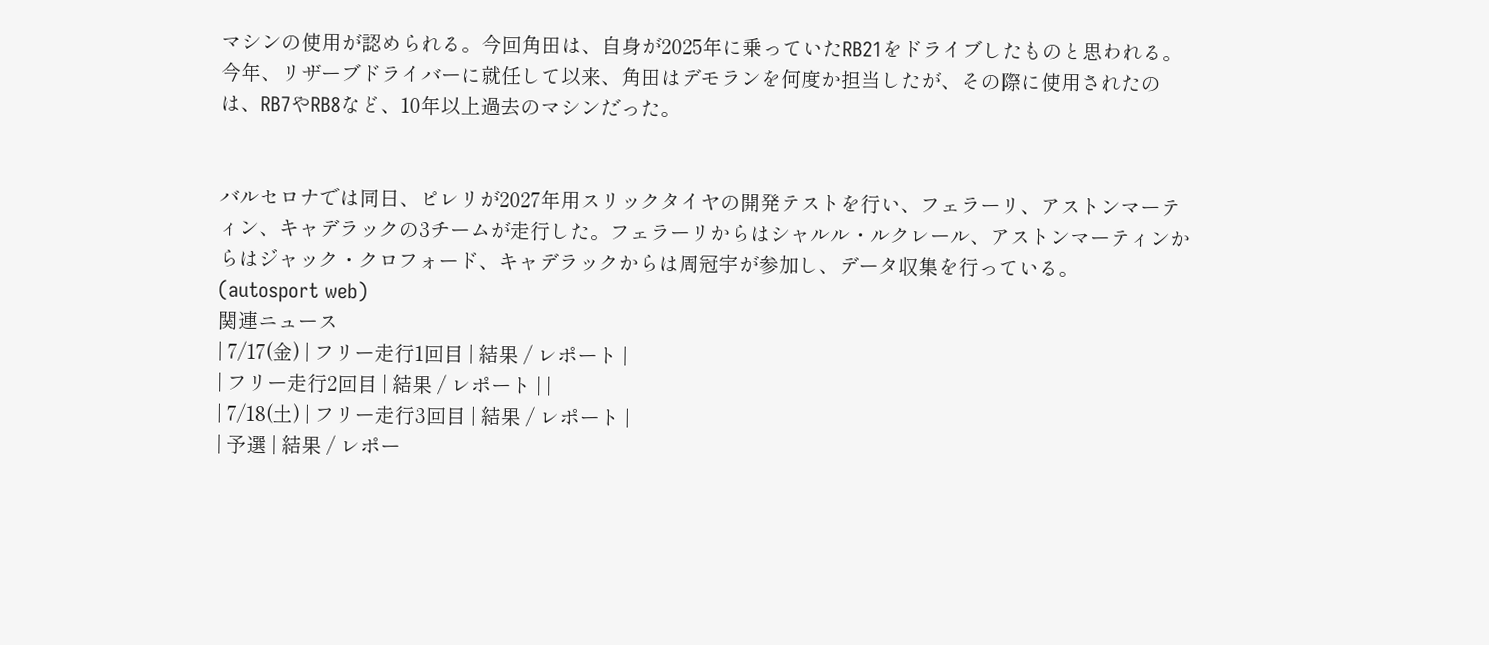マシンの使用が認められる。今回角田は、自身が2025年に乗っていたRB21をドライブしたものと思われる。今年、リザーブドライバーに就任して以来、角田はデモランを何度か担当したが、その際に使用されたのは、RB7やRB8など、10年以上過去のマシンだった。


バルセロナでは同日、ピレリが2027年用スリックタイヤの開発テストを行い、フェラーリ、アストンマーティン、キャデラックの3チームが走行した。フェラーリからはシャルル・ルクレール、アストンマーティンからはジャック・クロフォード、キャデラックからは周冠宇が参加し、データ収集を行っている。
(autosport web)
関連ニュース
| 7/17(金) | フリー走行1回目 | 結果 / レポート |
| フリー走行2回目 | 結果 / レポート | |
| 7/18(土) | フリー走行3回目 | 結果 / レポート |
| 予選 | 結果 / レポー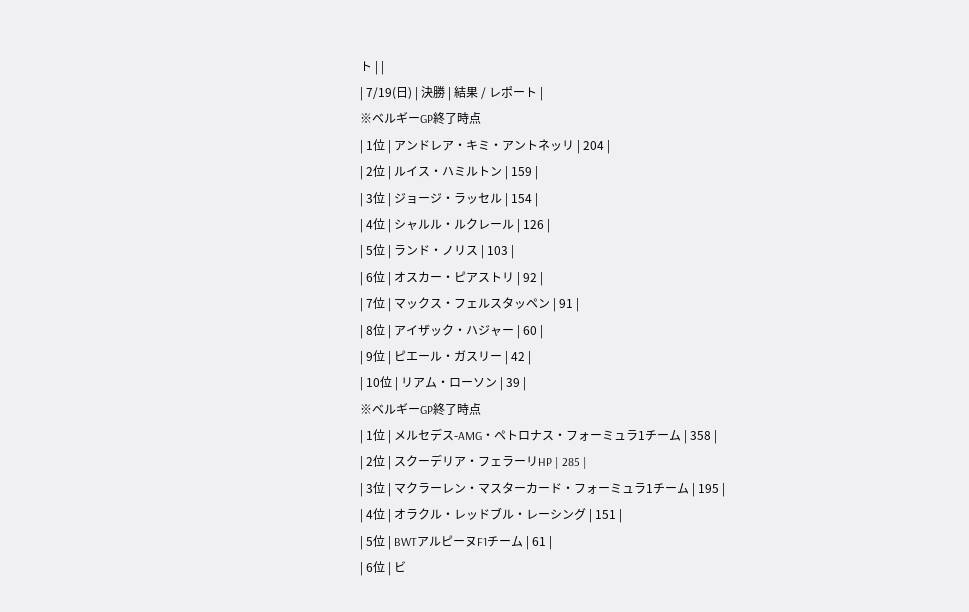ト | |
| 7/19(日) | 決勝 | 結果 / レポート |
※ベルギーGP終了時点
| 1位 | アンドレア・キミ・アントネッリ | 204 |
| 2位 | ルイス・ハミルトン | 159 |
| 3位 | ジョージ・ラッセル | 154 |
| 4位 | シャルル・ルクレール | 126 |
| 5位 | ランド・ノリス | 103 |
| 6位 | オスカー・ピアストリ | 92 |
| 7位 | マックス・フェルスタッペン | 91 |
| 8位 | アイザック・ハジャー | 60 |
| 9位 | ピエール・ガスリー | 42 |
| 10位 | リアム・ローソン | 39 |
※ベルギーGP終了時点
| 1位 | メルセデス-AMG・ペトロナス・フォーミュラ1チーム | 358 |
| 2位 | スクーデリア・フェラーリHP | 285 |
| 3位 | マクラーレン・マスターカード・フォーミュラ1チーム | 195 |
| 4位 | オラクル・レッドブル・レーシング | 151 |
| 5位 | BWTアルピーヌF1チーム | 61 |
| 6位 | ビ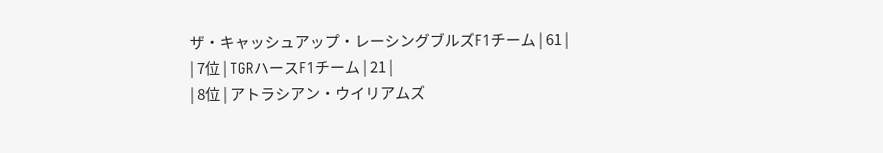ザ・キャッシュアップ・レーシングブルズF1チーム | 61 |
| 7位 | TGRハースF1チーム | 21 |
| 8位 | アトラシアン・ウイリアムズ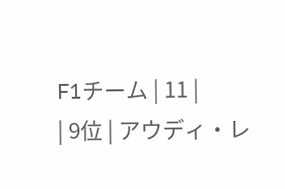F1チーム | 11 |
| 9位 | アウディ・レ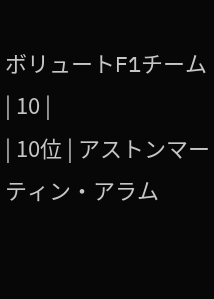ボリュートF1チーム | 10 |
| 10位 | アストンマーティン・アラム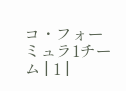コ・フォーミュラ1チーム | 1 |